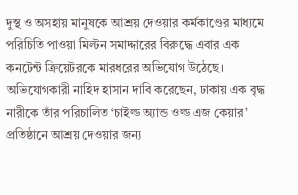দুস্থ ও অসহায় মানুষকে আশ্রয় দেওয়ার কর্মকাণ্ডের মাধ্যমে পরিচিতি পাওয়া মিল্টন সমাদ্দারের বিরুদ্ধে এবার এক কনটেন্ট ক্রিয়েটরকে মারধরের অভিযোগ উঠেছে। অভিযোগকারী নাহিদ হাসান দাবি করেছেন, ঢাকায় এক বৃদ্ধ নারীকে তাঁর পরিচালিত ‘চাইল্ড অ্যান্ড ওল্ড এজ কেয়ার’ প্রতিষ্ঠানে আশ্রয় দেওয়ার জন্য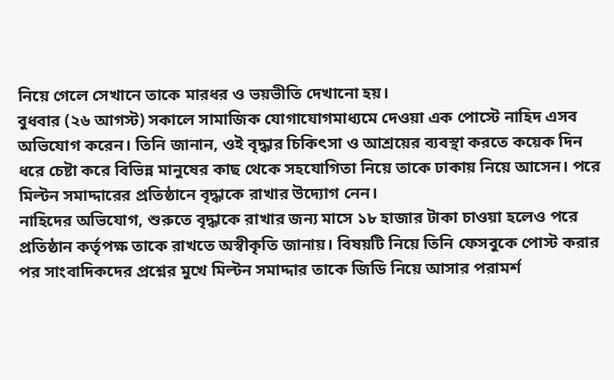নিয়ে গেলে সেখানে তাকে মারধর ও ভয়ভীতি দেখানো হয়।
বুধবার (২৬ আগস্ট) সকালে সামাজিক যোগাযোগমাধ্যমে দেওয়া এক পোস্টে নাহিদ এসব অভিযোগ করেন। তিনি জানান, ওই বৃদ্ধার চিকিৎসা ও আশ্রয়ের ব্যবস্থা করতে কয়েক দিন ধরে চেষ্টা করে বিভিন্ন মানুষের কাছ থেকে সহযোগিতা নিয়ে তাকে ঢাকায় নিয়ে আসেন। পরে মিল্টন সমাদ্দারের প্রতিষ্ঠানে বৃদ্ধাকে রাখার উদ্যোগ নেন।
নাহিদের অভিযোগ, শুরুতে বৃদ্ধাকে রাখার জন্য মাসে ১৮ হাজার টাকা চাওয়া হলেও পরে প্রতিষ্ঠান কর্তৃপক্ষ তাকে রাখতে অস্বীকৃতি জানায়। বিষয়টি নিয়ে তিনি ফেসবুকে পোস্ট করার পর সাংবাদিকদের প্রশ্নের মুখে মিল্টন সমাদ্দার তাকে জিডি নিয়ে আসার পরামর্শ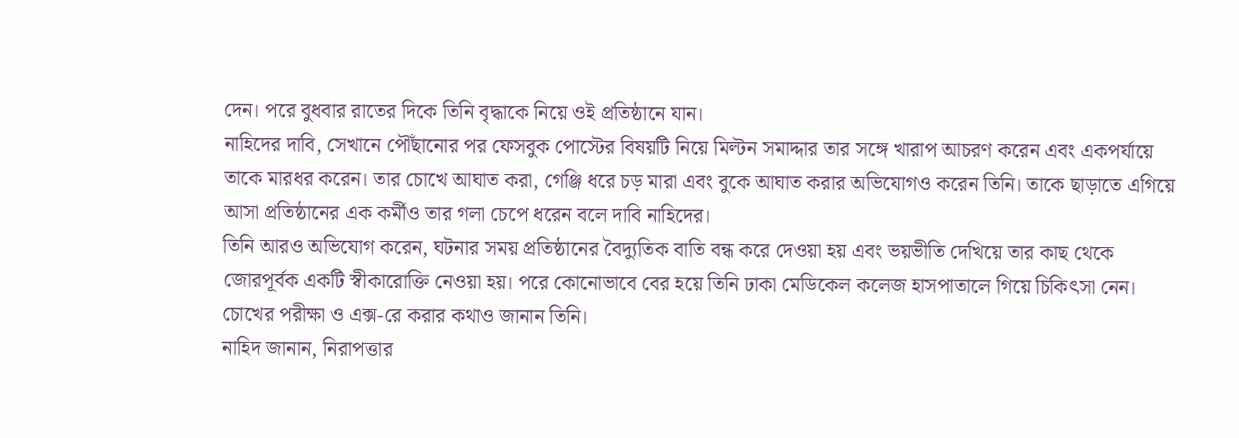দেন। পরে বুধবার রাতের দিকে তিনি বৃদ্ধাকে নিয়ে ওই প্রতিষ্ঠানে যান।
নাহিদের দাবি, সেখানে পৌঁছানোর পর ফেসবুক পোস্টের বিষয়টি নিয়ে মিল্টন সমাদ্দার তার সঙ্গে খারাপ আচরণ করেন এবং একপর্যায়ে তাকে মারধর করেন। তার চোখে আঘাত করা, গেঞ্জি ধরে চড় মারা এবং বুকে আঘাত করার অভিযোগও করেন তিনি। তাকে ছাড়াতে এগিয়ে আসা প্রতিষ্ঠানের এক কর্মীও তার গলা চেপে ধরেন বলে দাবি নাহিদের।
তিনি আরও অভিযোগ করেন, ঘটনার সময় প্রতিষ্ঠানের বৈদ্যুতিক বাতি বন্ধ করে দেওয়া হয় এবং ভয়ভীতি দেখিয়ে তার কাছ থেকে জোরপূর্বক একটি স্বীকারোক্তি নেওয়া হয়। পরে কোনোভাবে বের হয়ে তিনি ঢাকা মেডিকেল কলেজ হাসপাতালে গিয়ে চিকিৎসা নেন। চোখের পরীক্ষা ও এক্স-রে করার কথাও জানান তিনি।
নাহিদ জানান, নিরাপত্তার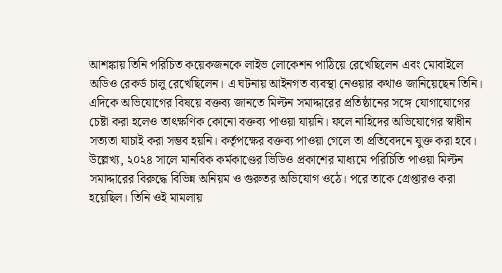আশঙ্কায় তিনি পরিচিত কয়েকজনকে লাইভ লোকেশন পাঠিয়ে রেখেছিলেন এবং মোবাইলে অডিও রেকর্ড চালু রেখেছিলেন। এ ঘটনায় আইনগত ব্যবস্থা নেওয়ার কথাও জানিয়েছেন তিনি।
এদিকে অভিযোগের বিষয়ে বক্তব্য জানতে মিল্টন সমাদ্দারের প্রতিষ্ঠানের সঙ্গে যোগাযোগের চেষ্টা করা হলেও তাৎক্ষণিক কোনো বক্তব্য পাওয়া যায়নি। ফলে নাহিদের অভিযোগের স্বাধীন সত্যতা যাচাই করা সম্ভব হয়নি। কর্তৃপক্ষের বক্তব্য পাওয়া গেলে তা প্রতিবেদনে যুক্ত করা হবে।
উল্লেখ্য, ২০২৪ সালে মানবিক কর্মকাণ্ডের ভিডিও প্রকাশের মাধ্যমে পরিচিতি পাওয়া মিল্টন সমাদ্দারের বিরুদ্ধে বিভিন্ন অনিয়ম ও গুরুতর অভিযোগ ওঠে। পরে তাকে গ্রেপ্তারও করা হয়েছিল। তিনি ওই মামলায়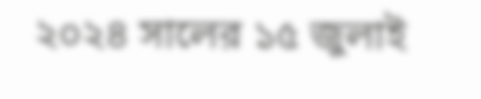২০২৪ সালের ১৫ জুলাই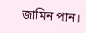জামিন পান।